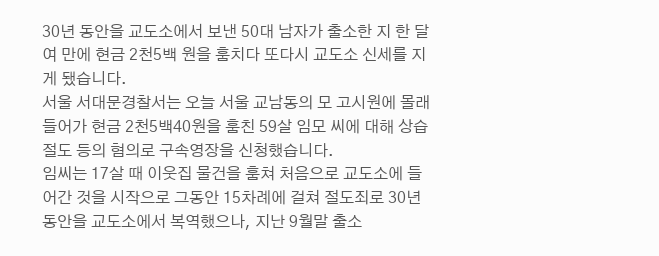30년 동안을 교도소에서 보낸 50대 남자가 출소한 지 한 달여 만에 현금 2천5백 원을 훔치다 또다시 교도소 신세를 지게 됐습니다.
서울 서대문경찰서는 오늘 서울 교남동의 모 고시원에 몰래 들어가 현금 2천5백40원을 훔친 59살 임모 씨에 대해 상습 절도 등의 혐의로 구속영장을 신청했습니다.
임씨는 17살 때 이웃집 물건을 훔쳐 처음으로 교도소에 들어간 것을 시작으로 그동안 15차례에 걸쳐 절도죄로 30년 동안을 교도소에서 복역했으나, 지난 9월말 출소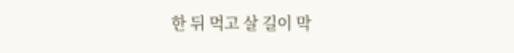한 뒤 먹고 살 길이 막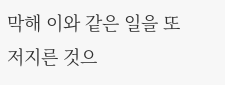막해 이와 같은 일을 또 저지른 것으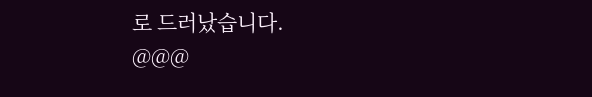로 드러났습니다.
@@@